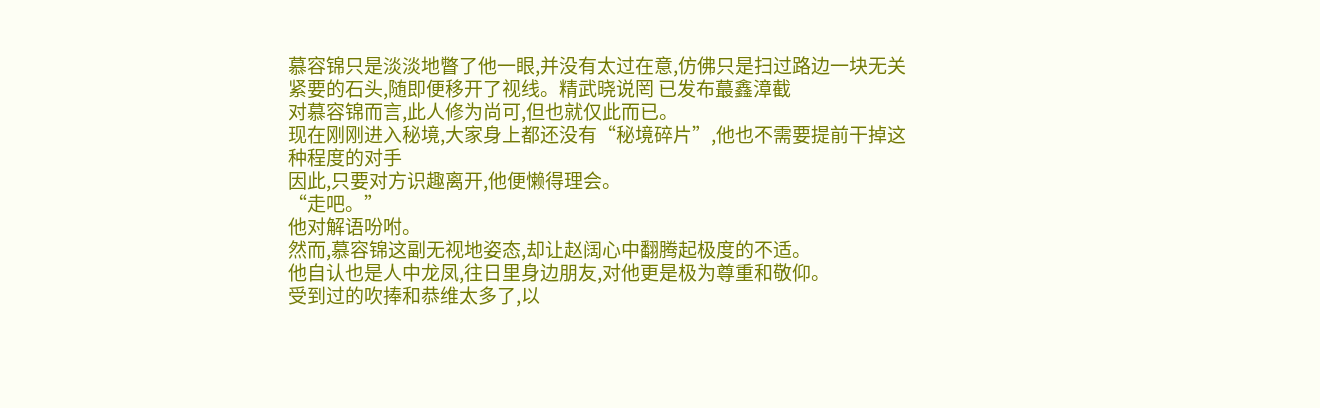慕容锦只是淡淡地瞥了他一眼,并没有太过在意,仿佛只是扫过路边一块无关紧要的石头,随即便移开了视线。精武晓说罔 已发布蕞鑫漳截
对慕容锦而言,此人修为尚可,但也就仅此而已。
现在刚刚进入秘境,大家身上都还没有“秘境碎片”,他也不需要提前干掉这种程度的对手
因此,只要对方识趣离开,他便懒得理会。
“走吧。”
他对解语吩咐。
然而,慕容锦这副无视地姿态,却让赵阔心中翻腾起极度的不适。
他自认也是人中龙凤,往日里身边朋友,对他更是极为尊重和敬仰。
受到过的吹捧和恭维太多了,以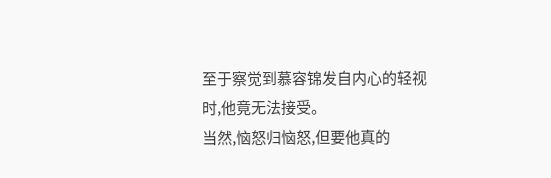至于察觉到慕容锦发自内心的轻视时,他竟无法接受。
当然,恼怒归恼怒,但要他真的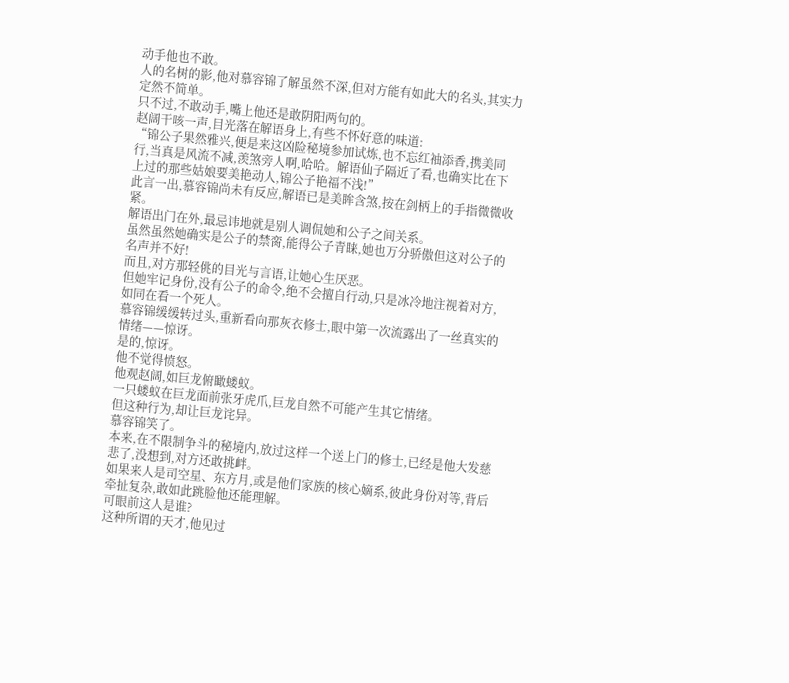动手他也不敢。
人的名树的影,他对慕容锦了解虽然不深,但对方能有如此大的名头,其实力定然不简单。
只不过,不敢动手,嘴上他还是敢阴阳两句的。
赵阔干咳一声,目光落在解语身上,有些不怀好意的味道:
“锦公子果然雅兴,便是来这凶险秘境参加试炼,也不忘红袖添香,携美同行,当真是风流不减,羡煞旁人啊,哈哈。解语仙子隔近了看,也确实比在下上过的那些姑娘要美艳动人,锦公子艳福不浅!”
此言一出,慕容锦尚未有反应,解语已是美眸含煞,按在剑柄上的手指微微收紧。
解语出门在外,最忌讳地就是别人调侃她和公子之间关系。
虽然虽然她确实是公子的禁脔,能得公子青睐,她也万分骄傲但这对公子的名声并不好!
而且,对方那轻佻的目光与言语,让她心生厌恶。
但她牢记身份,没有公子的命令,绝不会擅自行动,只是冰冷地注视着对方,如同在看一个死人。
慕容锦缓缓转过头,重新看向那灰衣修士,眼中第一次流露出了一丝真实的情绪——惊讶。
是的,惊讶。
他不觉得愤怒。
他观赵阔,如巨龙俯瞰蝼蚁。
一只蝼蚁在巨龙面前张牙虎爪,巨龙自然不可能产生其它情绪。
但这种行为,却让巨龙诧异。
慕容锦笑了。
本来,在不限制争斗的秘境内,放过这样一个送上门的修士,已经是他大发慈悲了,没想到,对方还敢挑衅。
如果来人是司空星、东方月,或是他们家族的核心嫡系,彼此身份对等,背后牵扯复杂,敢如此跳脸他还能理解。
可眼前这人是谁?
这种所谓的天才,他见过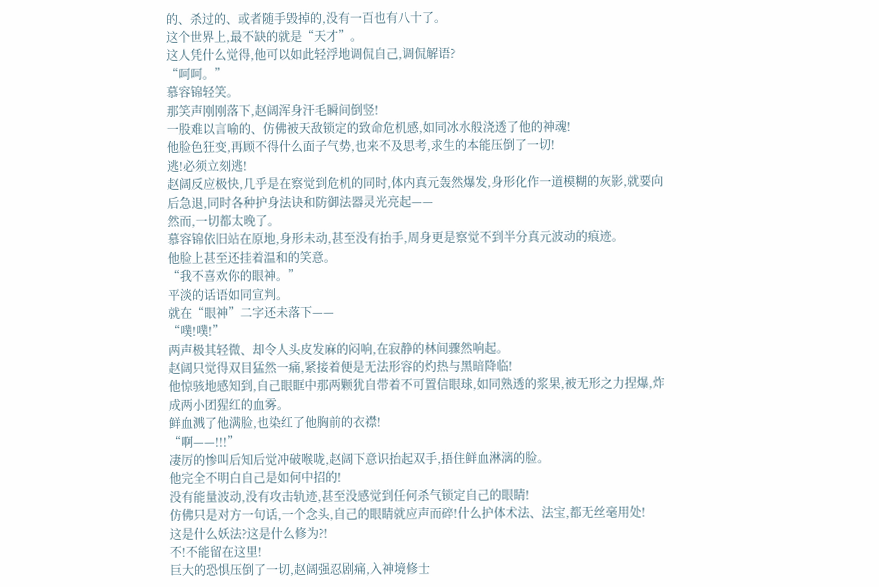的、杀过的、或者随手毁掉的,没有一百也有八十了。
这个世界上,最不缺的就是“天才”。
这人凭什么觉得,他可以如此轻浮地调侃自己,调侃解语?
“呵呵。”
慕容锦轻笑。
那笑声刚刚落下,赵阔浑身汗毛瞬间倒竖!
一股难以言喻的、仿佛被天敌锁定的致命危机感,如同冰水般浇透了他的神魂!
他脸色狂变,再顾不得什么面子气势,也来不及思考,求生的本能压倒了一切!
逃!必须立刻逃!
赵阔反应极快,几乎是在察觉到危机的同时,体内真元轰然爆发,身形化作一道模糊的灰影,就要向后急退,同时各种护身法诀和防御法器灵光亮起——
然而,一切都太晚了。
慕容锦依旧站在原地,身形未动,甚至没有抬手,周身更是察觉不到半分真元波动的痕迹。
他脸上甚至还挂着温和的笑意。
“我不喜欢你的眼神。”
平淡的话语如同宣判。
就在“眼神”二字还未落下——
“噗!噗!”
两声极其轻微、却令人头皮发麻的闷响,在寂静的林间骤然响起。
赵阔只觉得双目猛然一痛,紧接着便是无法形容的灼热与黑暗降临!
他惊骇地感知到,自己眼眶中那两颗犹自带着不可置信眼球,如同熟透的浆果,被无形之力捏爆,炸成两小团猩红的血雾。
鲜血溅了他满脸,也染红了他胸前的衣襟!
“啊——!!!”
凄厉的惨叫后知后觉冲破喉咙,赵阔下意识抬起双手,捂住鲜血淋漓的脸。
他完全不明白自己是如何中招的!
没有能量波动,没有攻击轨迹,甚至没感觉到任何杀气锁定自己的眼睛!
仿佛只是对方一句话,一个念头,自己的眼睛就应声而碎!什么护体术法、法宝,都无丝毫用处!
这是什么妖法?这是什么修为?!
不!不能留在这里!
巨大的恐惧压倒了一切,赵阔强忍剧痛,入神境修士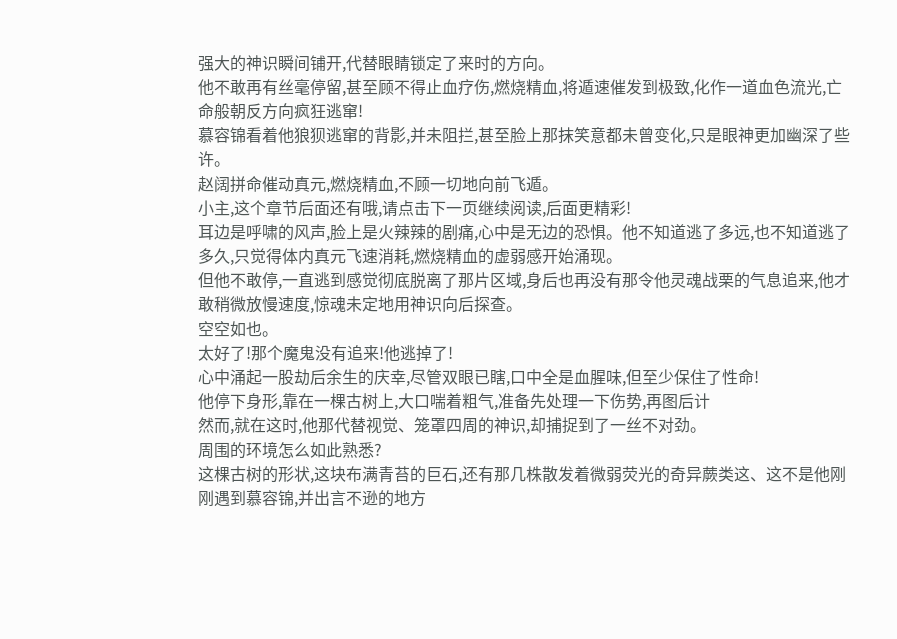强大的神识瞬间铺开,代替眼睛锁定了来时的方向。
他不敢再有丝毫停留,甚至顾不得止血疗伤,燃烧精血,将遁速催发到极致,化作一道血色流光,亡命般朝反方向疯狂逃窜!
慕容锦看着他狼狈逃窜的背影,并未阻拦,甚至脸上那抹笑意都未曾变化,只是眼神更加幽深了些许。
赵阔拼命催动真元,燃烧精血,不顾一切地向前飞遁。
小主,这个章节后面还有哦,请点击下一页继续阅读,后面更精彩!
耳边是呼啸的风声,脸上是火辣辣的剧痛,心中是无边的恐惧。他不知道逃了多远,也不知道逃了多久,只觉得体内真元飞速消耗,燃烧精血的虚弱感开始涌现。
但他不敢停,一直逃到感觉彻底脱离了那片区域,身后也再没有那令他灵魂战栗的气息追来,他才敢稍微放慢速度,惊魂未定地用神识向后探查。
空空如也。
太好了!那个魔鬼没有追来!他逃掉了!
心中涌起一股劫后余生的庆幸,尽管双眼已瞎,口中全是血腥味,但至少保住了性命!
他停下身形,靠在一棵古树上,大口喘着粗气,准备先处理一下伤势,再图后计
然而,就在这时,他那代替视觉、笼罩四周的神识,却捕捉到了一丝不对劲。
周围的环境怎么如此熟悉?
这棵古树的形状,这块布满青苔的巨石,还有那几株散发着微弱荧光的奇异蕨类这、这不是他刚刚遇到慕容锦,并出言不逊的地方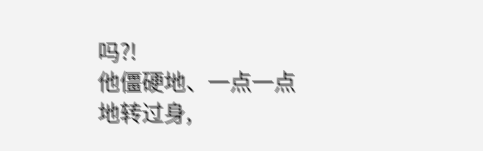吗?!
他僵硬地、一点一点地转过身,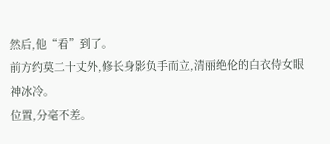然后,他“看”到了。
前方约莫二十丈外,修长身影负手而立,清丽绝伦的白衣侍女眼神冰冷。
位置,分毫不差。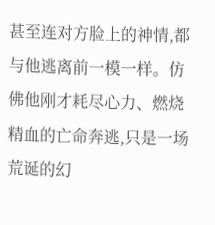甚至连对方脸上的神情,都与他逃离前一模一样。仿佛他刚才耗尽心力、燃烧精血的亡命奔逃,只是一场荒诞的幻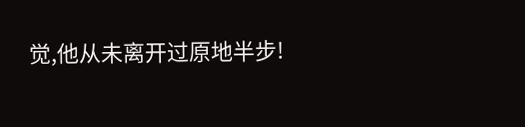觉,他从未离开过原地半步!